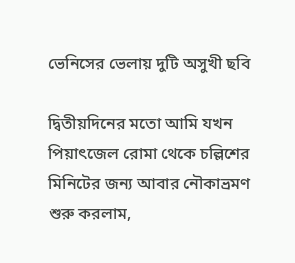ভেনিসের ভেলায় দুটি অসুখী ছবি

দ্বিতীয়দিনের মতো আমি যখন পিয়াৎজেল রোমা থেকে চল্লিশের মিনিটের জন্য আবার নৌকাভ্রমণ শুরু করলাম,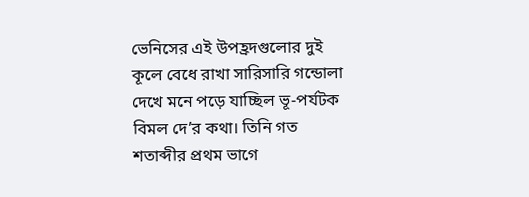ভেনিসের এই উপহ্রদগুলোর দুই কূলে বেধে রাখা সারিসারি গন্ডোলা দেখে মনে পড়ে যাচ্ছিল ভূ-পর্যটক বিমল দে’র কথা। তিনি গত শতাব্দীর প্রথম ভাগে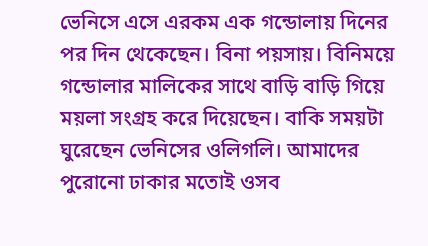ভেনিসে এসে এরকম এক গন্ডোলায় দিনের পর দিন থেকেছেন। বিনা পয়সায়। বিনিময়ে গন্ডোলার মালিকের সাথে বাড়ি বাড়ি গিয়ে ময়লা সংগ্রহ করে দিয়েছেন। বাকি সময়টা ঘুরেছেন ভেনিসের ওলিগলি। আমাদের পুরোনো ঢাকার মতোই ওসব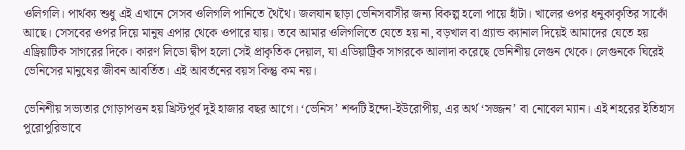ওলিগলি। পার্থক্য শুধু এই এখানে সেসব ওলিগলি পানিতে থৈথৈ। জলযান ছাড়া ভেনিসবাসীর জন্য বিকল্প হলো পায়ে হাঁটা। খালের ওপর ধনুকাকৃতির সাকোঁ আছে। সেসবের ওপর দিয়ে মানুষ এপার থেকে ওপারে যায়। তবে আমার ওলিগলিতে যেতে হয় না, বড়খাল বা গ্র্যান্ড ক্যানাল দিয়েই আমাদের যেতে হয় এড্রিয়াটিক সাগরের দিকে। কারণ লিডো দ্বীপ হলো সেই প্রাকৃতিক দেয়াল, যা এডিয়াট্রিক সাগরকে আলাদা করেছে ভেনিশীয় লেগুন থেকে। লেগুনকে ঘিরেই ভেনিসের মানুষের জীবন আবর্তিত। এই আবর্তনের বয়স কিন্তু কম নয়।

ভেনিশীয় সভ্যতার গোড়াপত্তন হয় খ্রিস্টপূর্ব দুই হাজার বছর আগে। ‘ভেনিস’ শব্দটি ইন্দো-ইউরোপীয়, এর অর্থ ‘সজ্জন’ বা নোবেল ম্যান। এই শহরের ইতিহাস পুরোপুরিভাবে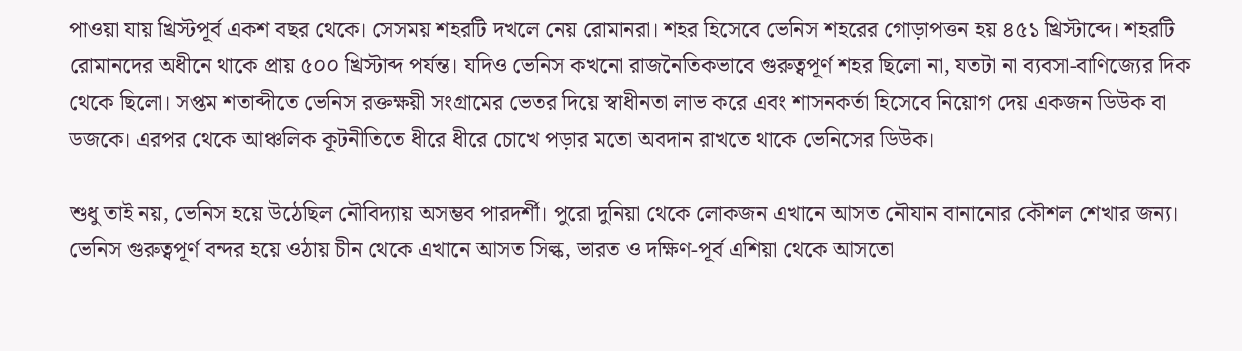পাওয়া যায় খ্রিস্টপূর্ব একশ বছর থেকে। সেসময় শহরটি দখলে নেয় রোমানরা। শহর হিসেবে ভেনিস শহরের গোড়াপত্তন হয় ৪৫১ খ্রিস্টাব্দে। শহরটি রোমানদের অধীনে থাকে প্রায় ৫০০ খ্রিস্টাব্দ পর্যন্ত। যদিও ভেনিস কখনো রাজনৈতিকভাবে গুরুত্বপূর্ণ শহর ছিলো না, যতটা না ব্যবসা-বাণিজ্যের দিক থেকে ছিলো। সপ্তম শতাব্দীতে ভেনিস রক্তক্ষয়ী সংগ্রামের ভেতর দিয়ে স্বাধীনতা লাভ করে এবং শাসনকর্তা হিসেবে নিয়োগ দেয় একজন ডিউক বা ডজকে। এরপর থেকে আঞ্চলিক কূটনীতিতে ধীরে ধীরে চোখে পড়ার মতো অবদান রাখতে থাকে ভেনিসের ডিউক।

শুধু তাই নয়, ভেনিস হয়ে উঠেছিল নৌবিদ্যায় অসম্ভব পারদর্শী। পুরো দুনিয়া থেকে লোকজন এখানে আসত নৌযান বানানোর কৌশল শেখার জন্য। ভেনিস গুরুত্বপূর্ণ বন্দর হয়ে ওঠায় চীন থেকে এখানে আসত সিল্ক, ভারত ও দক্ষিণ-পূর্ব এশিয়া থেকে আসতো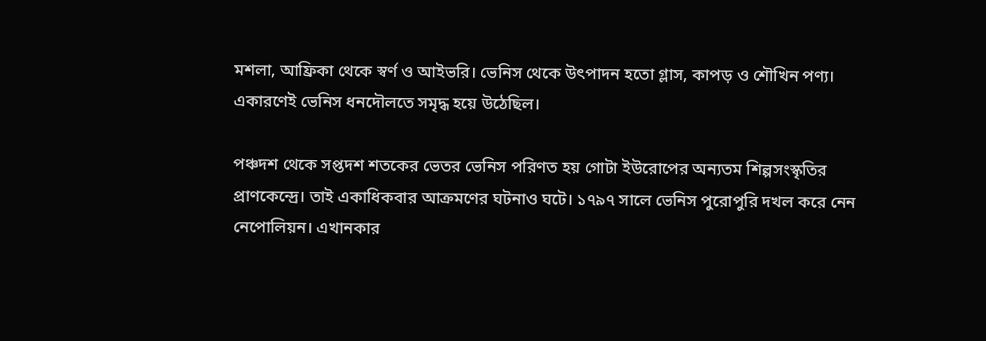মশলা, আফ্রিকা থেকে স্বর্ণ ও আইভরি। ভেনিস থেকে উৎপাদন হতো গ্লাস, কাপড় ও শৌখিন পণ্য। একারণেই ভেনিস ধনদৌলতে সমৃদ্ধ হয়ে উঠেছিল।

পঞ্চদশ থেকে সপ্তদশ শতকের ভেতর ভেনিস পরিণত হয় গোটা ইউরোপের অন্যতম শিল্পসংস্কৃতির প্রাণকেন্দ্রে। তাই একাধিকবার আক্রমণের ঘটনাও ঘটে। ১৭৯৭ সালে ভেনিস পুরোপুরি দখল করে নেন নেপোলিয়ন। এখানকার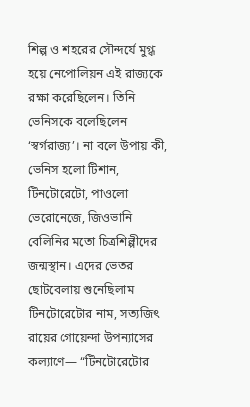শিল্প ও শহরের সৌন্দর্যে মুগ্ধ হয়ে নেপোলিয়ন এই রাজ্যকে রক্ষা করেছিলেন। তিনি ভেনিসকে বলেছিলেন ‘স্বর্গরাজ্য’। না বলে উপায় কী, ভেনিস হলো টিশান, টিনটোরেটো, পাওলো ভেরোনেজে, জিওভানি বেলিনির মতো চিত্রশিল্পীদের জন্মস্থান। এদের ভেতর ছোটবেলায় শুনেছিলাম টিনটোরেটোর নাম, সত্যজিৎ রায়ের গোয়েন্দা উপন্যাসের কল্যাণে— “টিনটোরেটোর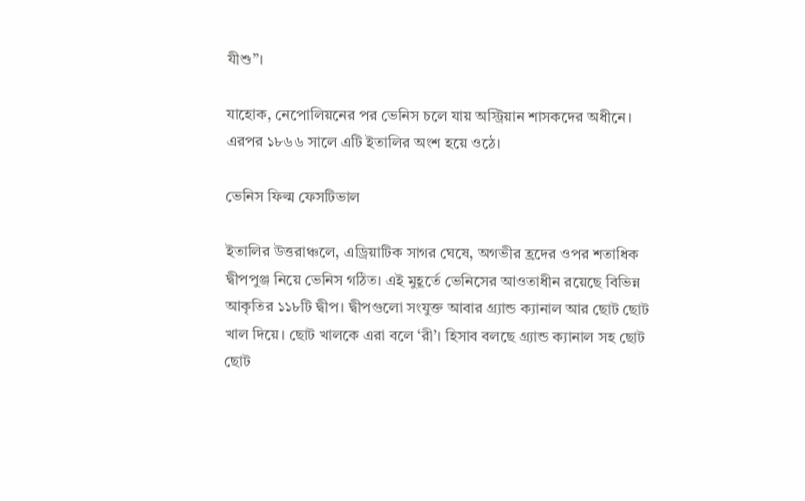যীশু”।

যাহোক, নেপোলিয়নের পর ভেনিস চলে যায় অস্ট্রিয়ান শাসকদের অধীনে। এরপর ১৮৬৬ সালে এটি ইতালির অংশ হয়ে ওঠে।

ভেনিস ফিল্ম ফেসটিভাল

ইতালির উত্তরাঞ্চলে, এড্রিয়াটিক সাগর ঘেষে, অগভীর হ্রদের ওপর শতাধিক দ্বীপপুঞ্জ নিয়ে ভেনিস গঠিত। এই মুহূর্তে ভেনিসের আওতাধীন রয়েছে বিভিন্ন আকৃতির ১১৮টি দ্বীপ। দ্বীপগুলো সংযুক্ত আবার গ্র্যান্ড ক্যানাল আর ছোট ছোট খাল দিয়ে। ছোট খালকে এরা বলে ‘রী’। হিসাব বলছে গ্র্যান্ড ক্যানাল সহ ছোট ছোট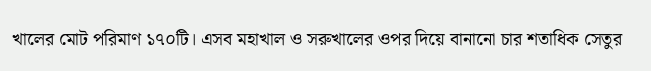খালের মোট পরিমাণ ১৭০টি। এসব মহাখাল ও সরুখালের ওপর দিয়ে বানানো চার শতাধিক সেতুর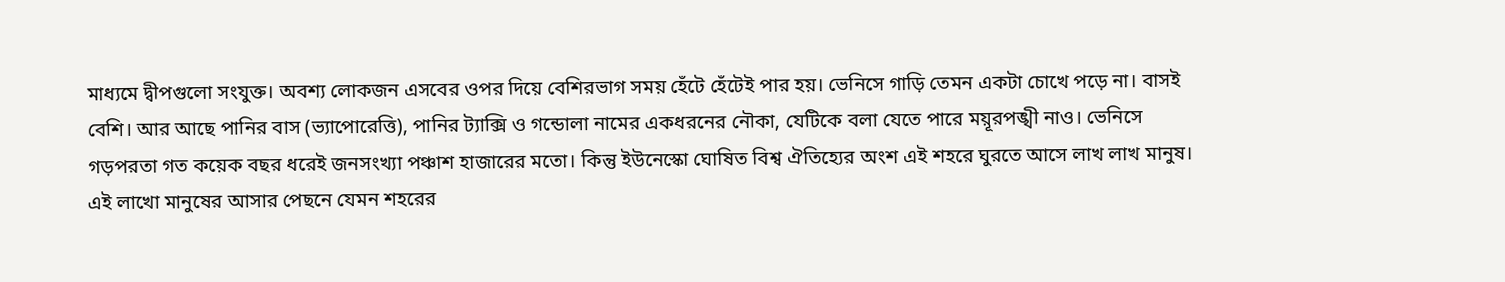মাধ্যমে দ্বীপগুলো সংযুক্ত। অবশ্য লোকজন এসবের ওপর দিয়ে বেশিরভাগ সময় হেঁটে হেঁটেই পার হয়। ভেনিসে গাড়ি তেমন একটা চোখে পড়ে না। বাসই বেশি। আর আছে পানির বাস (ভ্যাপোরেত্তি), পানির ট্যাক্সি ও গন্ডোলা নামের একধরনের নৌকা, যেটিকে বলা যেতে পারে ময়ূরপঙ্খী নাও। ভেনিসে গড়পরতা গত কয়েক বছর ধরেই জনসংখ্যা পঞ্চাশ হাজারের মতো। কিন্তু ইউনেস্কো ঘোষিত বিশ্ব ঐতিহ্যের অংশ এই শহরে ঘুরতে আসে লাখ লাখ মানুষ। এই লাখো মানুষের আসার পেছনে যেমন শহরের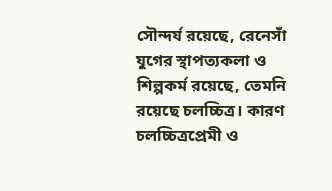সৌন্দর্য রয়েছে, রেনেসাঁ যুগের স্থাপত্যকলা ও শিল্পকর্ম রয়েছে, তেমনি রয়েছে চলচ্চিত্র। কারণ চলচ্চিত্রপ্রেমী ও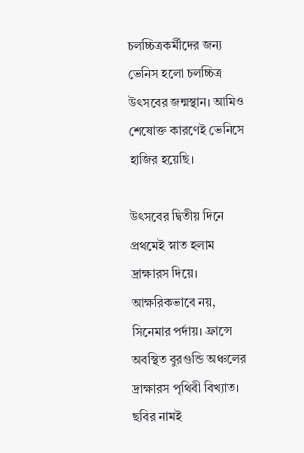চলচ্চিত্রকর্মীদের জন্য ভেনিস হলো চলচ্চিত্র উৎসবের জন্মস্থান। আমিও শেষোক্ত কারণেই ভেনিসে হাজির হয়েছি।

উৎসবের দ্বিতীয় দিনে প্রথমেই স্নাত হলাম দ্রাক্ষারস দিয়ে। আক্ষরিকভাবে নয়, সিনেমার পর্দায়। ফ্রান্সে অবস্থিত বুরগুন্ডি অঞ্চলের দ্রাক্ষারস পৃথিবী বিখ্যাত। ছবির নামই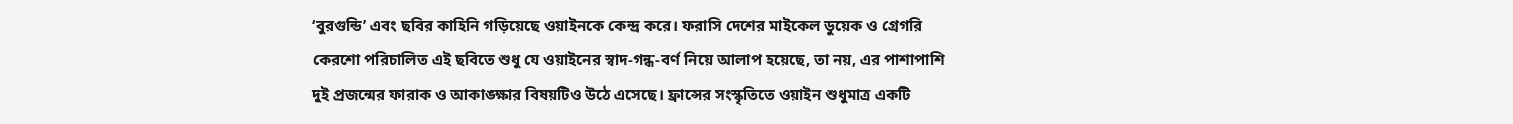‘বুরগুন্ডি’ এবং ছবির কাহিনি গড়িয়েছে ওয়াইনকে কেন্দ্র করে। ফরাসি দেশের মাইকেল ডুয়েক ও গ্রেগরি কেরশো পরিচালিত এই ছবিতে শুধু যে ওয়াইনের স্বাদ-গন্ধ-বর্ণ নিয়ে আলাপ হয়েছে, তা নয়, এর পাশাপাশি দুই প্রজন্মের ফারাক ও আকাঙ্ক্ষার বিষয়টিও উঠে এসেছে। ফ্রান্সের সংস্কৃতিতে ওয়াইন শুধুমাত্র একটি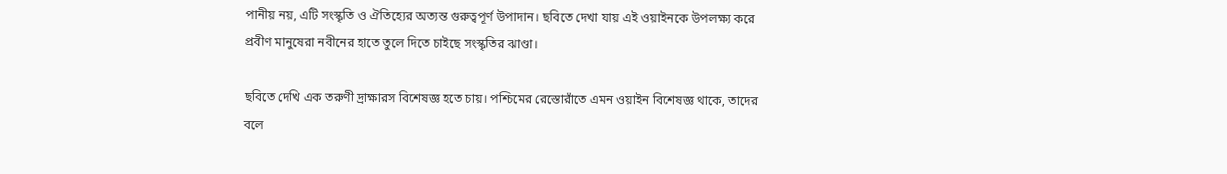পানীয় নয়, এটি সংস্কৃতি ও ঐতিহ্যের অত্যন্ত গুরুত্বপূর্ণ উপাদান। ছবিতে দেখা যায় এই ওয়াইনকে উপলক্ষ্য করে প্রবীণ মানুষেরা নবীনের হাতে তুলে দিতে চাইছে সংস্কৃতির ঝাণ্ডা।

ছবিতে দেখি এক তরুণী দ্রাক্ষারস বিশেষজ্ঞ হতে চায়। পশ্চিমের রেস্তোরাঁতে এমন ওয়াইন বিশেষজ্ঞ থাকে, তাদের বলে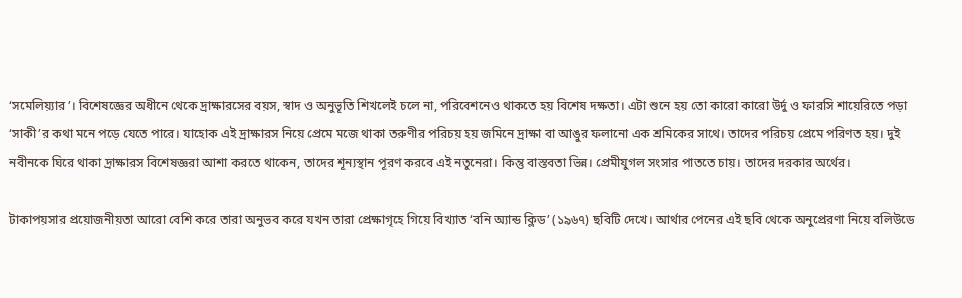‘সমেলিয়্যার’। বিশেষজ্ঞের অধীনে থেকে দ্রাক্ষারসের বয়স, স্বাদ ও অনুভূতি শিখলেই চলে না, পরিবেশনেও থাকতে হয় বিশেষ দক্ষতা। এটা শুনে হয় তো কারো কারো উর্দু ও ফারসি শায়েরিতে পড়া ‘সাকী’র কথা মনে পড়ে যেতে পারে। যাহোক এই দ্রাক্ষারস নিয়ে প্রেমে মজে থাকা তরুণীর পরিচয় হয় জমিনে দ্রাক্ষা বা আঙুর ফলানো এক শ্রমিকের সাথে। তাদের পরিচয় প্রেমে পরিণত হয়। দুই নবীনকে ঘিরে থাকা দ্রাক্ষারস বিশেষজ্ঞরা আশা করতে থাকেন, তাদের শূন্যস্থান পূরণ করবে এই নতুনেরা। কিন্তু বাস্তবতা ভিন্ন। প্রেমীযুগল সংসার পাততে চায়। তাদের দরকার অর্থের।

টাকাপয়সার প্রয়োজনীয়তা আরো বেশি করে তারা অনুভব করে যখন তারা প্রেক্ষাগৃহে গিয়ে বিখ্যাত ‘বনি অ্যান্ড ক্লিড’ (১৯৬৭) ছবিটি দেখে। আর্থার পেনের এই ছবি থেকে অনুপ্রেরণা নিয়ে বলিউডে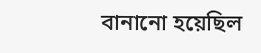বানানো হয়েছিল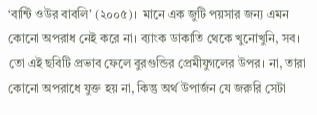‘বান্টি ওউর বাবলি’ (২০০৫)।  মানে এক জুটি পয়সার জন্য এমন কোনো অপরাধ নেই করে না। ব্যাংক ডাকাতি থেকে খুনোখুনি, সব। তো এই ছবিটি প্রভাব ফেলে বুরগুন্ডির প্রেমীযুগলের উপর। না, তারা কোনো অপরাধে যুক্ত হয় না, কিন্তু অর্থ উপার্জন যে জরুরি সেটা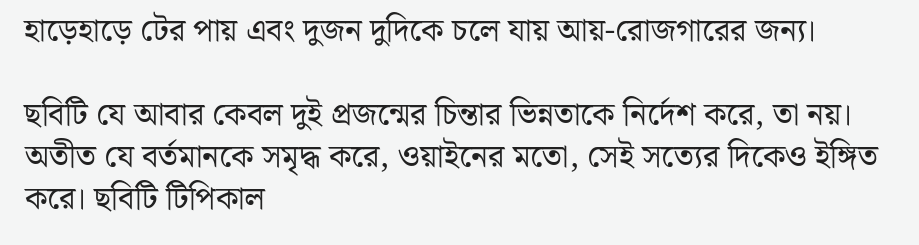হাড়েহাড়ে টের পায় এবং দুজন দুদিকে চলে যায় আয়-রোজগারের জন্য।

ছবিটি যে আবার কেবল দুই প্রজন্মের চিন্তার ভিন্নতাকে নির্দেশ করে, তা নয়। অতীত যে বর্তমানকে সমৃদ্ধ করে, ওয়াইনের মতো, সেই সত্যের দিকেও ইঙ্গিত করে। ছবিটি টিপিকাল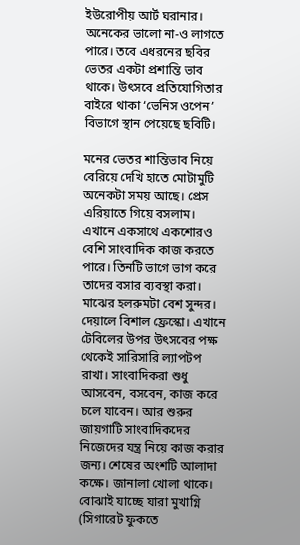ইউরোপীয় আর্ট ঘরানার। অনেকের ভালো না-ও লাগতে পারে। তবে এধরনের ছবির ভেতর একটা প্রশান্তি ভাব থাকে। উৎসবে প্রতিযোগিতার বাইরে থাকা ‘ভেনিস ওপেন’ বিভাগে স্থান পেয়েছে ছবিটি।

মনের ভেতর শান্তিভাব নিয়ে বেরিয়ে দেখি হাতে মোটামুটি অনেকটা সময় আছে। প্রেস এরিয়াতে গিয়ে বসলাম। এখানে একসাথে একশোরও বেশি সাংবাদিক কাজ করতে পারে। তিনটি ভাগে ভাগ করে তাদের বসার ব্যবস্থা করা। মাঝের হলরুমটা বেশ সুন্দর। দেয়ালে বিশাল ফ্রেস্কো। এখানে টেবিলের উপর উৎসবের পক্ষ থেকেই সারিসারি ল্যাপটপ রাখা। সাংবাদিকরা শুধু আসবেন, বসবেন, কাজ করে চলে যাবেন। আর শুরুর জায়গাটি সাংবাদিকদের নিজেদের যন্ত্র নিয়ে কাজ করার জন্য। শেষের অংশটি আলাদা কক্ষে। জানালা খোলা থাকে। বোঝাই যাচ্ছে যারা মুখাগ্নি (সিগারেট ফুকতে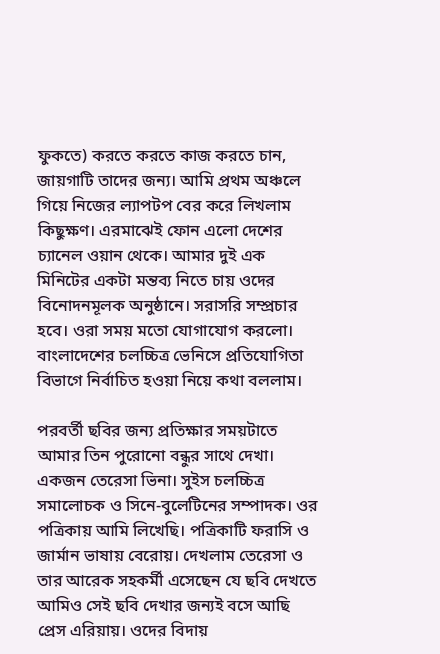ফুকতে) করতে করতে কাজ করতে চান, জায়গাটি তাদের জন্য। আমি প্রথম অঞ্চলে গিয়ে নিজের ল্যাপটপ বের করে লিখলাম কিছুক্ষণ। এরমাঝেই ফোন এলো দেশের চ্যানেল ওয়ান থেকে। আমার দুই এক মিনিটের একটা মন্তব্য নিতে চায় ওদের বিনোদনমূলক অনুষ্ঠানে। সরাসরি সম্প্রচার হবে। ওরা সময় মতো যোগাযোগ করলো। বাংলাদেশের চলচ্চিত্র ভেনিসে প্রতিযোগিতা বিভাগে নির্বাচিত হওয়া নিয়ে কথা বললাম।

পরবর্তী ছবির জন্য প্রতিক্ষার সময়টাতে আমার তিন পুরোনো বন্ধুর সাথে দেখা। একজন তেরেসা ভিনা। সুইস চলচ্চিত্র সমালোচক ও সিনে-বুলেটিনের সম্পাদক। ওর পত্রিকায় আমি লিখেছি। পত্রিকাটি ফরাসি ও জার্মান ভাষায় বেরোয়। দেখলাম তেরেসা ও তার আরেক সহকর্মী এসেছেন যে ছবি দেখতে আমিও সেই ছবি দেখার জন্যই বসে আছি প্রেস এরিয়ায়। ওদের বিদায়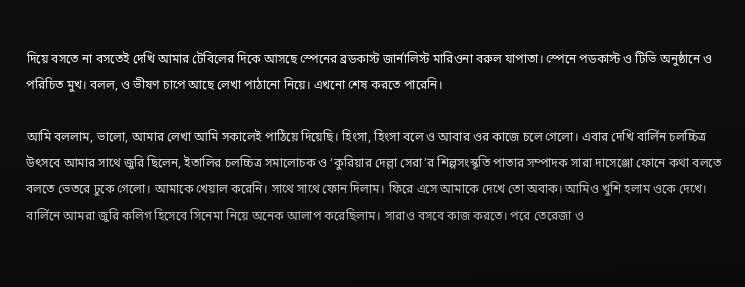দিয়ে বসতে না বসতেই দেখি আমার টেবিলের দিকে আসছে স্পেনের ব্রডকাস্ট জার্নালিস্ট মারিওনা বরুল যাপাতা। স্পেনে পডকাস্ট ও টিভি অনুষ্ঠানে ও পরিচিত মুখ। বলল, ও ভীষণ চাপে আছে লেখা পাঠানো নিয়ে। এখনো শেষ করতে পারেনি।

আমি বললাম, ভালো, আমার লেখা আমি সকালেই পাঠিয়ে দিয়েছি। হিংসা, হিংসা বলে ও আবার ওর কাজে চলে গেলো। এবার দেখি বার্লিন চলচ্চিত্র উৎসবে আমার সাথে জুরি ছিলেন, ইতালির চলচ্চিত্র সমালোচক ও ‘কুরিয়ার দেল্লা সেরা’র শিল্পসংস্কৃতি পাতার সম্পাদক সারা দাসেঞ্জো ফোনে কথা বলতে বলতে ভেতরে ঢুকে গেলো। আমাকে খেয়াল করেনি। সাথে সাথে ফোন দিলাম। ফিরে এসে আমাকে দেখে তো অবাক। আমিও খুশি হলাম ওকে দেখে। বার্লিনে আমরা জুরি কলিগ হিসেবে সিনেমা নিয়ে অনেক আলাপ করেছিলাম। সারাও বসবে কাজ করতে। পরে তেরেজা ও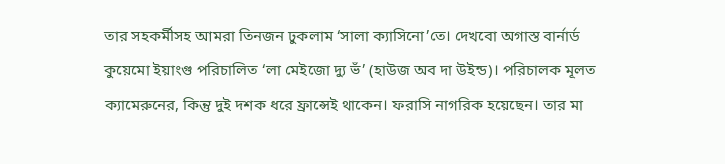তার সহকর্মীসহ আমরা তিনজন ঢুকলাম ‘সালা ক্যাসিনো’তে। দেখবো অগাস্ত বার্নার্ড কুয়েমো ইয়াংগু পরিচালিত ‘লা মেইজো দ্যু ভঁ’ (হাউজ অব দা উইন্ড)। পরিচালক মূলত ক্যামেরুনের, কিন্তু দুই দশক ধরে ফ্রান্সেই থাকেন। ফরাসি নাগরিক হয়েছেন। তার মা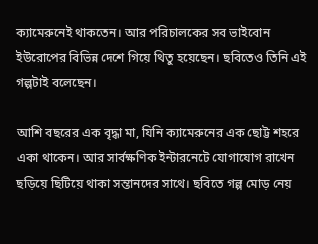ক্যামেরুনেই থাকতেন। আর পরিচালকের সব ভাইবোন ইউরোপের বিভিন্ন দেশে গিয়ে থিতু হয়েছেন। ছবিতেও তিনি এই গল্পটাই বলেছেন।

আশি বছরের এক বৃদ্ধা মা, যিনি ক্যামেরুনের এক ছোট্ট শহরে একা থাকেন। আর সার্বক্ষণিক ইন্টারনেটে যোগাযোগ রাখেন ছড়িয়ে ছিটিয়ে থাকা সন্তানদের সাথে। ছবিতে গল্প মোড় নেয়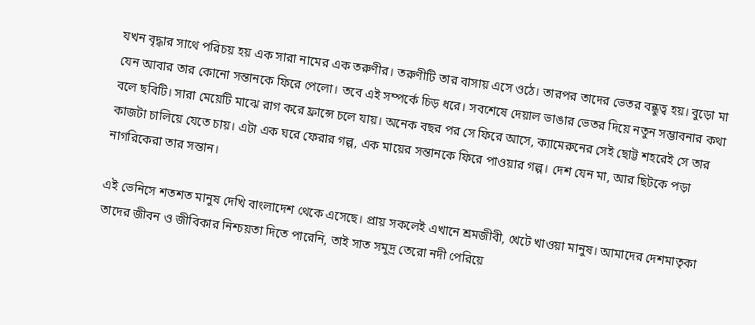যখন বৃদ্ধার সাথে পরিচয় হয় এক সারা নামের এক তরুণীর। তরুণীটি তার বাসায় এসে ওঠে। তারপর তাদের ভেতর বন্ধুত্ব হয়। বুড়ো মা যেন আবার তার কোনো সন্তানকে ফিরে পেলো। তবে এই সম্পর্কে চিড় ধরে। সবশেষে দেয়াল ভাঙার ভেতর দিয়ে নতুন সম্ভাবনার কথা বলে ছবিটি। সারা মেয়েটি মাঝে রাগ করে ফ্রান্সে চলে যায়। অনেক বছর পর সে ফিরে আসে, ক্যামেরুনের সেই ছোট্ট শহরেই সে তার কাজটা চালিয়ে যেতে চায়। এটা এক ঘরে ফেরার গল্প, এক মায়ের সন্তানকে ফিরে পাওয়ার গল্প। দেশ যেন মা, আর ছিটকে পড়া নাগরিকেরা তার সন্তান।

এই ভেনিসে শতশত মানুষ দেখি বাংলাদেশ থেকে এসেছে। প্রায় সকলেই এখানে শ্রমজীবী, খেটে খাওয়া মানুষ। আমাদের দেশমাতৃকা তাদের জীবন ও জীবিকার নিশ্চয়তা দিতে পারেনি, তাই সাত সমুদ্র তেরো নদী পেরিয়ে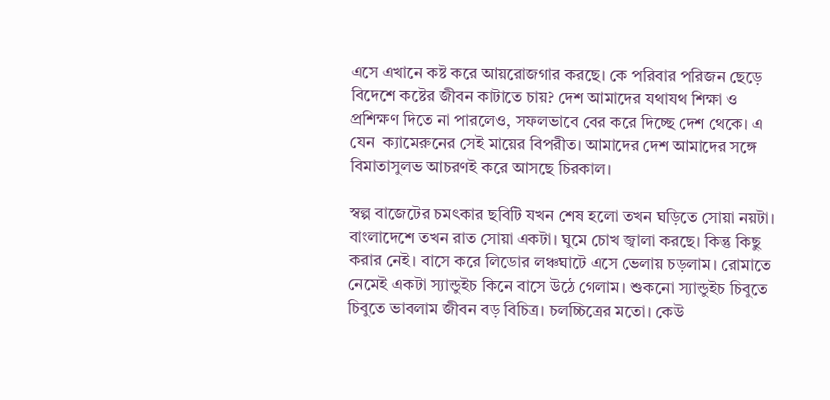এসে এখানে কষ্ট করে আয়রোজগার করছে। কে পরিবার পরিজন ছেড়ে বিদেশে কষ্টের জীবন কাটাতে চায়? দেশ আমাদের যথাযথ শিক্ষা ও প্রশিক্ষণ দিতে না পারলেও, সফলভাবে বের করে দিচ্ছে দেশ থেকে। এ যেন  ক্যামেরুনের সেই মায়ের বিপরীত। আমাদের দেশ আমাদের সঙ্গে বিমাতাসুলভ আচরণই করে আসছে চিরকাল।

স্বল্প বাজেটের চমৎকার ছবিটি যখন শেষ হলো তখন ঘড়িতে সোয়া নয়টা। বাংলাদেশে তখন রাত সোয়া একটা। ঘুমে চোখ জ্বালা করছে। কিন্তু কিছু করার নেই। বাসে করে লিডোর লঞ্চঘাটে এসে ভেলায় চড়লাম। রোমাতে নেমেই একটা স্যান্ডুইচ কিনে বাসে উঠে গেলাম। শুকনো স্যান্ডুইচ চিবুতে চিবুতে ভাবলাম জীবন বড় বিচিত্র। চলচ্চিত্রের মতো। কেউ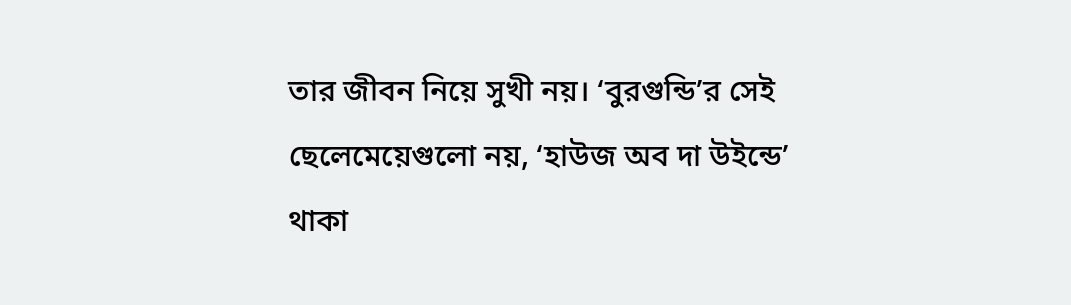তার জীবন নিয়ে সুখী নয়। ‘বুরগুন্ডি’র সেই ছেলেমেয়েগুলো নয়, ‘হাউজ অব দা উইন্ডে’ থাকা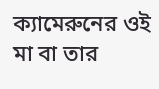ক্যামেরুনের ওই মা বা তার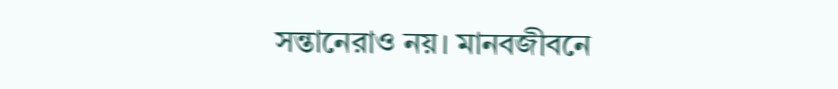সন্তানেরাও নয়। মানবজীবনে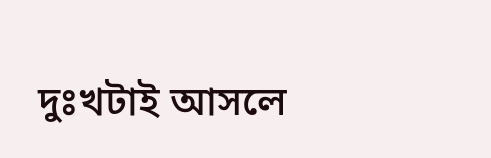দুঃখটাই আসলে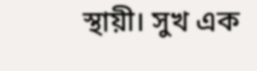স্থায়ী। সুখ এক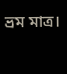ভ্রম মাত্র।